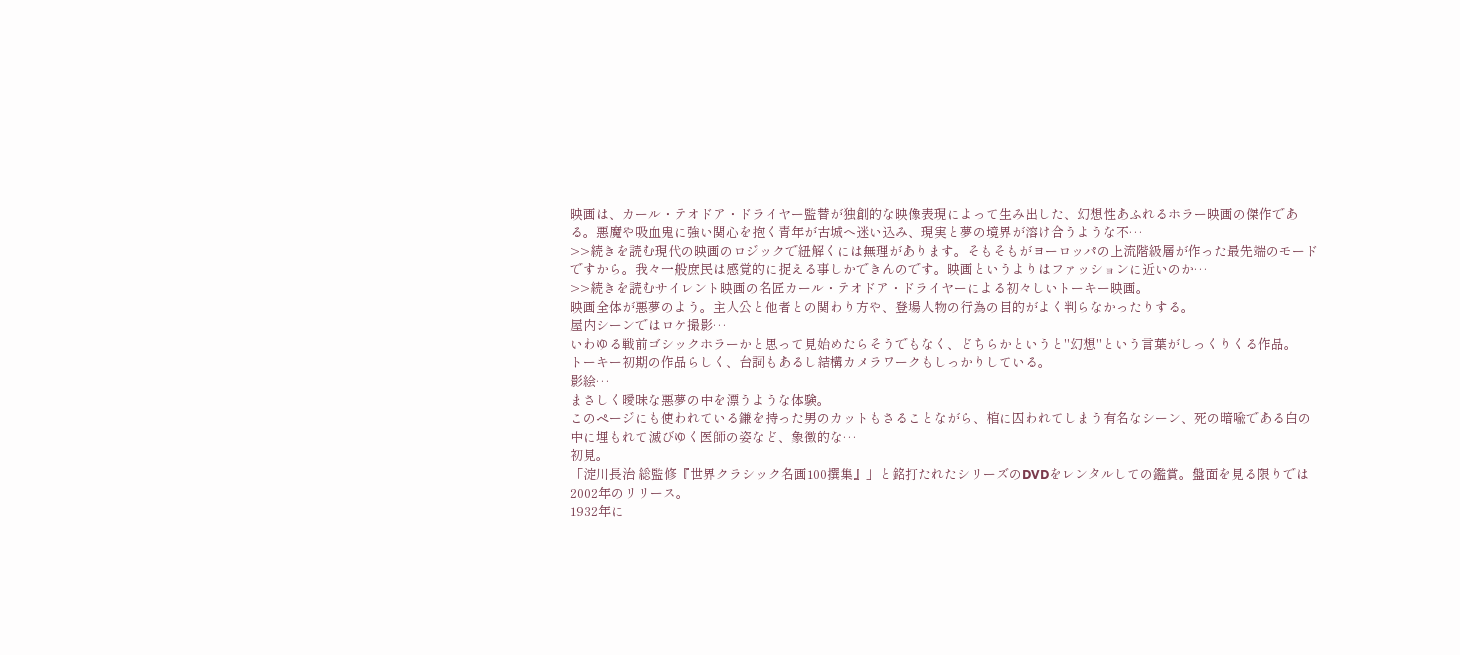映画は、カール・テオドア・ドライヤー監替が独創的な映像表現によって生み出した、幻想性あふれるホラー映画の傑作である。悪魔や吸血鬼に強い関心を抱く青年が古城へ迷い込み、現実と夢の境界が溶け合うような不…
>>続きを読む現代の映画のロジックで紐解くには無理があります。そもそもがヨーロッパの上流階級層が作った最先端のモードですから。我々一般庶民は感覚的に捉える事しかできんのです。映画というよりはファッションに近いのか…
>>続きを読むサイレント映画の名匠カール・テオドア・ドライヤーによる初々しいトーキー映画。
映画全体が悪夢のよう。主人公と他者との関わり方や、登場人物の行為の目的がよく判らなかったりする。
屋内シーンではロケ撮影…
いわゆる戦前ゴシックホラーかと思って見始めたらそうでもなく、どちらかというと"幻想"という言葉がしっくりくる作品。
トーキー初期の作品らしく、台詞もあるし結構カメラワークもしっかりしている。
影絵…
まさしく曖昧な悪夢の中を漂うような体験。
このページにも使われている鎌を持った男のカットもさることながら、棺に囚われてしまう有名なシーン、死の暗喩である白の中に埋もれて滅びゆく医師の姿など、象徴的な…
初見。
「淀川長治 総監修『世界クラシック名画100撰集』」と銘打たれたシリーズのDVDをレンタルしての鑑賞。盤面を見る限りでは2002年のリリース。
1932年に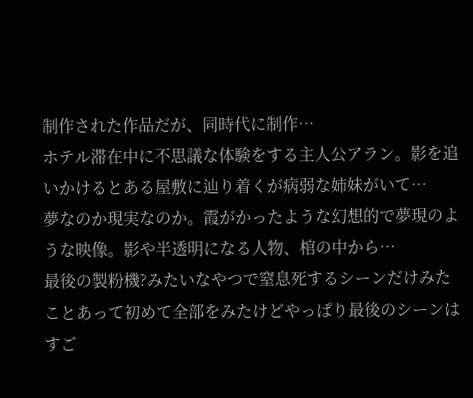制作された作品だが、同時代に制作…
ホテル滞在中に不思議な体験をする主人公アラン。影を追いかけるとある屋敷に辿り着くが病弱な姉妹がいて…
夢なのか現実なのか。霞がかったような幻想的で夢現のような映像。影や半透明になる人物、棺の中から…
最後の製粉機?みたいなやつで窒息死するシーンだけみたことあって初めて全部をみたけどやっぱり最後のシーンはすご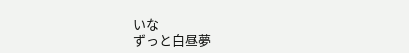いな
ずっと白昼夢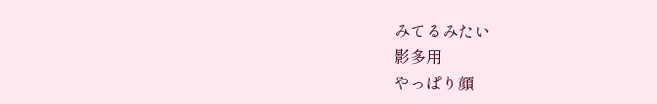みてるみたい
影多用
やっぱり顔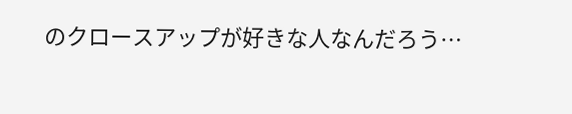のクロースアップが好きな人なんだろう…